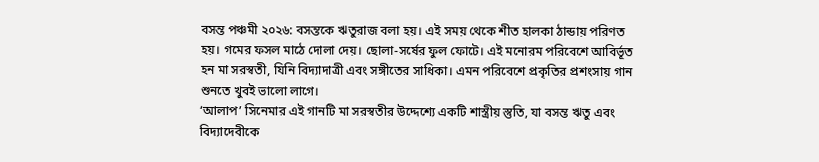বসন্ত পঞ্চমী ২০২৬: বসন্তকে ঋতুরাজ বলা হয়। এই সময় থেকে শীত হালকা ঠান্ডায় পরিণত হয়। গমের ফসল মাঠে দোলা দেয়। ছোলা-সর্ষের ফুল ফোটে। এই মনোরম পরিবেশে আবির্ভূত হন মা সরস্বতী, যিনি বিদ্যাদাত্রী এবং সঙ্গীতের সাধিকা। এমন পরিবেশে প্রকৃতির প্রশংসায় গান শুনতে খুবই ভালো লাগে।
‘আলাপ’ সিনেমার এই গানটি মা সরস্বতীর উদ্দেশ্যে একটি শাস্ত্রীয় স্তুতি, যা বসন্ত ঋতু এবং বিদ্যাদেবীকে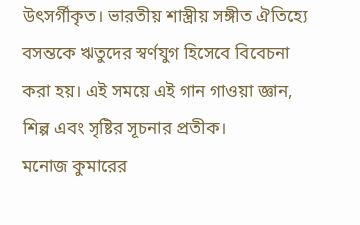উৎসর্গীকৃত। ভারতীয় শাস্ত্রীয় সঙ্গীত ঐতিহ্যে বসন্তকে ঋতুদের স্বর্ণযুগ হিসেবে বিবেচনা করা হয়। এই সময়ে এই গান গাওয়া জ্ঞান, শিল্প এবং সৃষ্টির সূচনার প্রতীক।
মনোজ কুমারের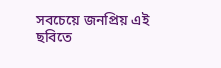সবচেয়ে জনপ্রিয় এই ছবিতে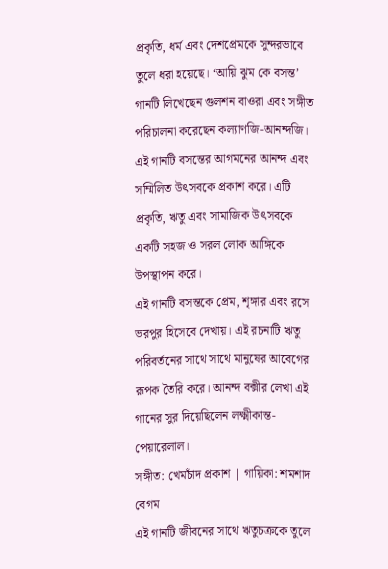প্রকৃতি, ধর্ম এবং দেশপ্রেমকে সুন্দরভাবে তুলে ধরা হয়েছে। ‘আয়ি ঝুম কে বসন্ত’ গানটি লিখেছেন গুলশন বাওরা এবং সঙ্গীত পরিচালনা করেছেন কল্যাণজি-আনন্দজি। এই গানটি বসন্তের আগমনের আনন্দ এবং সম্মিলিত উৎসবকে প্রকাশ করে। এটি প্রকৃতি, ঋতু এবং সামাজিক উৎসবকে একটি সহজ ও সরল লোক আঙ্গিকে উপস্থাপন করে।
এই গানটি বসন্তকে প্রেম, শৃঙ্গার এবং রসে ভরপুর হিসেবে দেখায়। এই রচনাটি ঋতু পরিবর্তনের সাথে সাথে মানুষের আবেগের রূপক তৈরি করে। আনন্দ বক্সীর লেখা এই গানের সুর দিয়েছিলেন লক্ষ্মীকান্ত-পেয়ারেলাল।
সঙ্গীত: খেমচাঁদ প্রকাশ | গায়িকা: শমশাদ বেগম
এই গানটি জীবনের সাথে ঋতুচক্রকে তুলে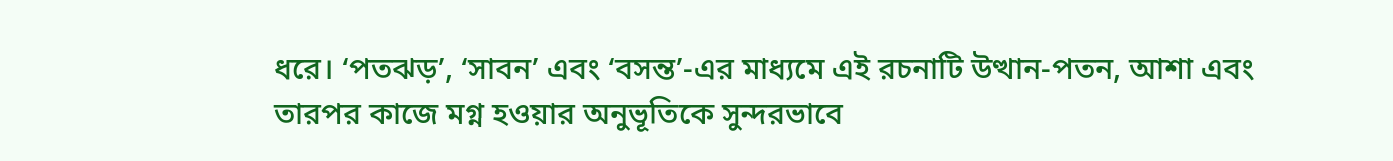ধরে। ‘পতঝড়’, ‘সাবন’ এবং ‘বসন্ত’-এর মাধ্যমে এই রচনাটি উত্থান-পতন, আশা এবং তারপর কাজে মগ্ন হওয়ার অনুভূতিকে সুন্দরভাবে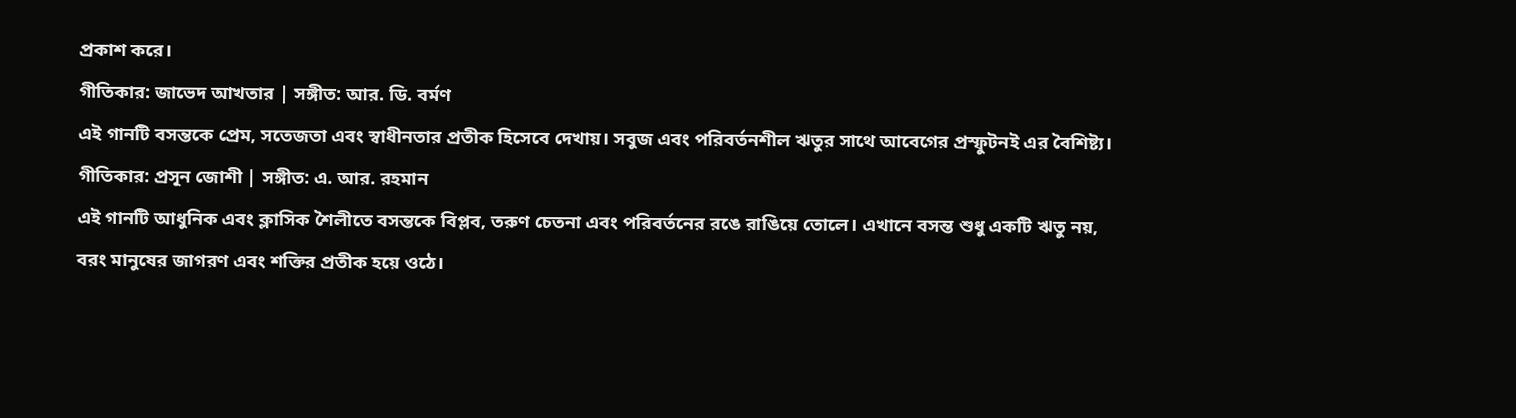প্রকাশ করে।
গীতিকার: জাভেদ আখতার | সঙ্গীত: আর. ডি. বর্মণ
এই গানটি বসন্তকে প্রেম, সতেজতা এবং স্বাধীনতার প্রতীক হিসেবে দেখায়। সবুজ এবং পরিবর্তনশীল ঋতুর সাথে আবেগের প্রস্ফুটনই এর বৈশিষ্ট্য।
গীতিকার: প্রসূন জোশী | সঙ্গীত: এ. আর. রহমান
এই গানটি আধুনিক এবং ক্লাসিক শৈলীতে বসন্তকে বিপ্লব, তরুণ চেতনা এবং পরিবর্তনের রঙে রাঙিয়ে তোলে। এখানে বসন্ত শুধু একটি ঋতু নয়, বরং মানুষের জাগরণ এবং শক্তির প্রতীক হয়ে ওঠে।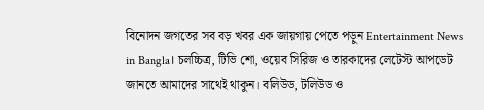বিনোদন জগতের সব বড় খবর এক জায়গায় পেতে পড়ুন Entertainment News in Bangla। চলচ্চিত্র, টিভি শো, ওয়েব সিরিজ ও তারকাদের লেটেস্ট আপডেট জানতে আমাদের সাথেই থাকুন। বলিউড, টলিউড ও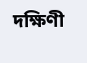দক্ষিণী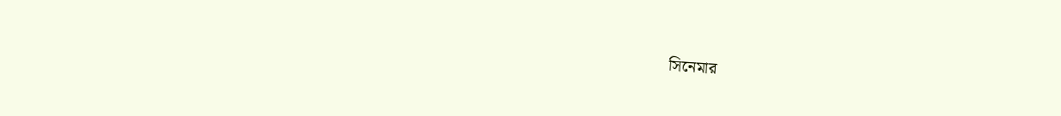সিনেমার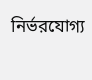নির্ভরযোগ্য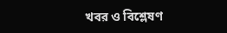খবর ও বিশ্লেষণ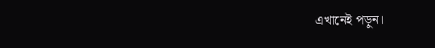এখানেই পড়ুন।